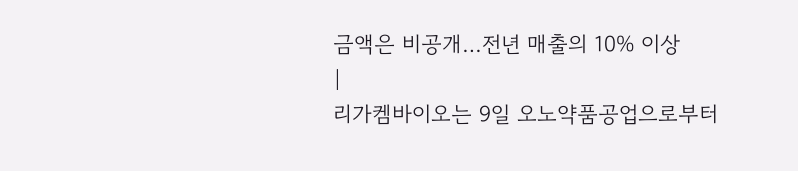금액은 비공개…전년 매출의 10% 이상
|
리가켐바이오는 9일 오노약품공업으로부터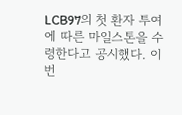LCB97의 첫 환자 투여에 따른 마일스톤을 수령한다고 공시했다. 이번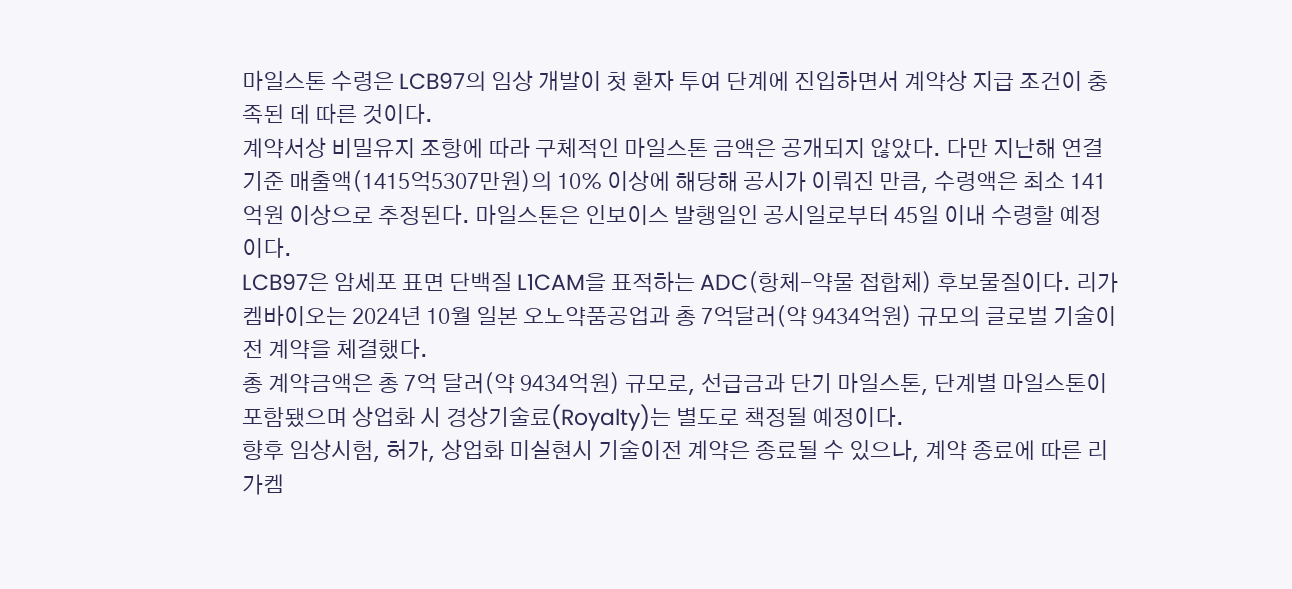마일스톤 수령은 LCB97의 임상 개발이 첫 환자 투여 단계에 진입하면서 계약상 지급 조건이 충족된 데 따른 것이다.
계약서상 비밀유지 조항에 따라 구체적인 마일스톤 금액은 공개되지 않았다. 다만 지난해 연결기준 매출액(1415억5307만원)의 10% 이상에 해당해 공시가 이뤄진 만큼, 수령액은 최소 141억원 이상으로 추정된다. 마일스톤은 인보이스 발행일인 공시일로부터 45일 이내 수령할 예정이다.
LCB97은 암세포 표면 단백질 L1CAM을 표적하는 ADC(항체-약물 접합체) 후보물질이다. 리가켐바이오는 2024년 10월 일본 오노약품공업과 총 7억달러(약 9434억원) 규모의 글로벌 기술이전 계약을 체결했다.
총 계약금액은 총 7억 달러(약 9434억원) 규모로, 선급금과 단기 마일스톤, 단계별 마일스톤이 포함됐으며 상업화 시 경상기술료(Royalty)는 별도로 책정될 예정이다.
향후 임상시험, 허가, 상업화 미실현시 기술이전 계약은 종료될 수 있으나, 계약 종료에 따른 리가켐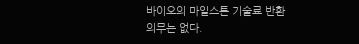바이오의 마일스톤 기술료 반환 의무는 없다.